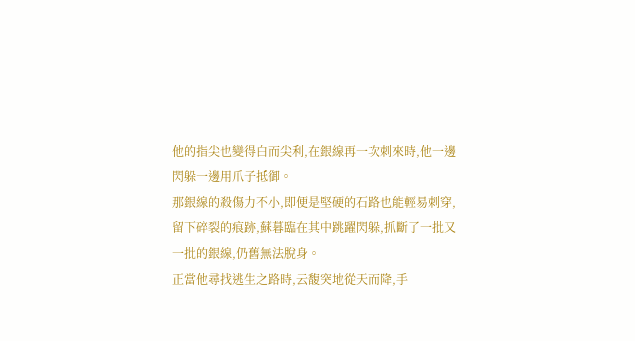他的指尖也變得白而尖利,在銀線再一次刺來時,他一邊閃躲一邊用爪子抵御。
那銀線的殺傷力不小,即便是堅硬的石路也能輕易刺穿,留下碎裂的痕跡,蘇暮臨在其中跳躍閃躲,抓斷了一批又一批的銀線,仍舊無法脫身。
正當他尋找逃生之路時,云馥突地從天而降,手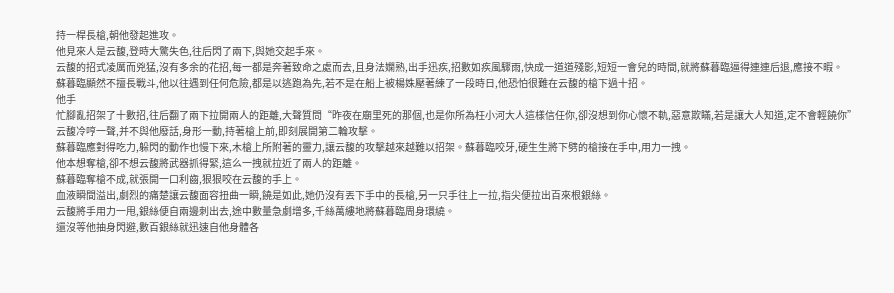持一桿長槍,朝他發起進攻。
他見來人是云馥,登時大驚失色,往后閃了兩下,與她交起手來。
云馥的招式凌厲而兇猛,沒有多余的花招,每一都是奔著致命之處而去,且身法嫻熟,出手迅疾,招數如疾風驟雨,快成一道道殘影,短短一會兒的時間,就將蘇暮臨逼得連連后退,應接不暇。
蘇暮臨顯然不擅長戰斗,他以往遇到任何危險,都是以逃跑為先,若不是在船上被楊姝壓著練了一段時日,他恐怕很難在云馥的槍下過十招。
他手
忙腳亂招架了十數招,往后翻了兩下拉開兩人的距離,大聲質問“昨夜在廟里死的那個,也是你所為枉小河大人這樣信任你,卻沒想到你心懷不軌,惡意欺瞞,若是讓大人知道,定不會輕饒你”
云馥冷哼一聲,并不與他廢話,身形一動,持著槍上前,即刻展開第二輪攻擊。
蘇暮臨應對得吃力,躲閃的動作也慢下來,木槍上所附著的靈力,讓云馥的攻擊越來越難以招架。蘇暮臨咬牙,硬生生將下劈的槍接在手中,用力一拽。
他本想奪槍,卻不想云馥將武器抓得緊,這么一拽就拉近了兩人的距離。
蘇暮臨奪槍不成,就張開一口利齒,狠狠咬在云馥的手上。
血液瞬間溢出,劇烈的痛楚讓云馥面容扭曲一瞬,饒是如此,她仍沒有丟下手中的長槍,另一只手往上一拉,指尖便拉出百來根銀絲。
云馥將手用力一甩,銀絲便自兩邊刺出去,途中數量急劇增多,千絲萬縷地將蘇暮臨周身環繞。
還沒等他抽身閃避,數百銀絲就迅速自他身體各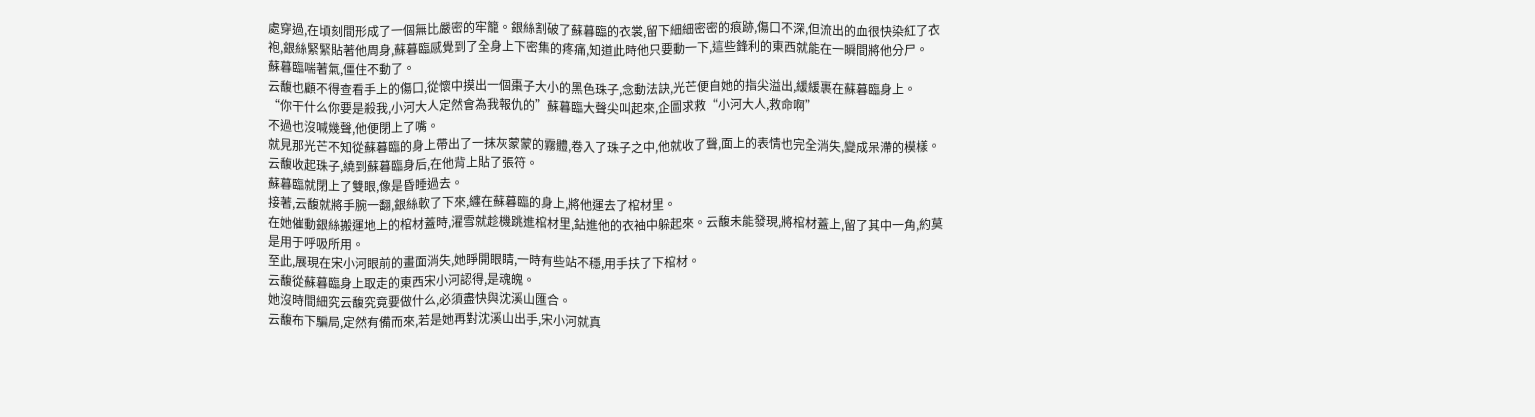處穿過,在頃刻間形成了一個無比嚴密的牢籠。銀絲割破了蘇暮臨的衣裳,留下細細密密的痕跡,傷口不深,但流出的血很快染紅了衣袍,銀絲緊緊貼著他周身,蘇暮臨感覺到了全身上下密集的疼痛,知道此時他只要動一下,這些鋒利的東西就能在一瞬間將他分尸。
蘇暮臨喘著氣,僵住不動了。
云馥也顧不得查看手上的傷口,從懷中摸出一個棗子大小的黑色珠子,念動法訣,光芒便自她的指尖溢出,緩緩裹在蘇暮臨身上。
“你干什么你要是殺我,小河大人定然會為我報仇的”蘇暮臨大聲尖叫起來,企圖求救“小河大人,救命啊”
不過也沒喊幾聲,他便閉上了嘴。
就見那光芒不知從蘇暮臨的身上帶出了一抹灰蒙蒙的霧體,卷入了珠子之中,他就收了聲,面上的表情也完全消失,變成呆滯的模樣。
云馥收起珠子,繞到蘇暮臨身后,在他背上貼了張符。
蘇暮臨就閉上了雙眼,像是昏睡過去。
接著,云馥就將手腕一翻,銀絲軟了下來,纏在蘇暮臨的身上,將他運去了棺材里。
在她催動銀絲搬運地上的棺材蓋時,濯雪就趁機跳進棺材里,鉆進他的衣袖中躲起來。云馥未能發現,將棺材蓋上,留了其中一角,約莫是用于呼吸所用。
至此,展現在宋小河眼前的畫面消失,她睜開眼睛,一時有些站不穩,用手扶了下棺材。
云馥從蘇暮臨身上取走的東西宋小河認得,是魂魄。
她沒時間細究云馥究竟要做什么,必須盡快與沈溪山匯合。
云馥布下騙局,定然有備而來,若是她再對沈溪山出手,宋小河就真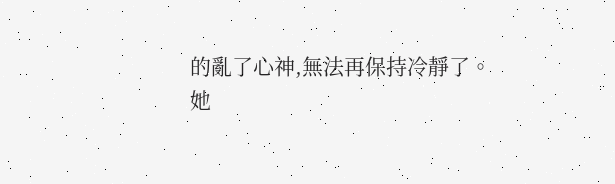的亂了心神,無法再保持冷靜了。
她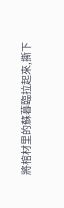將棺材里的蘇暮臨拉起來,撕下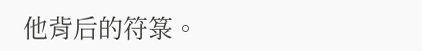他背后的符箓。